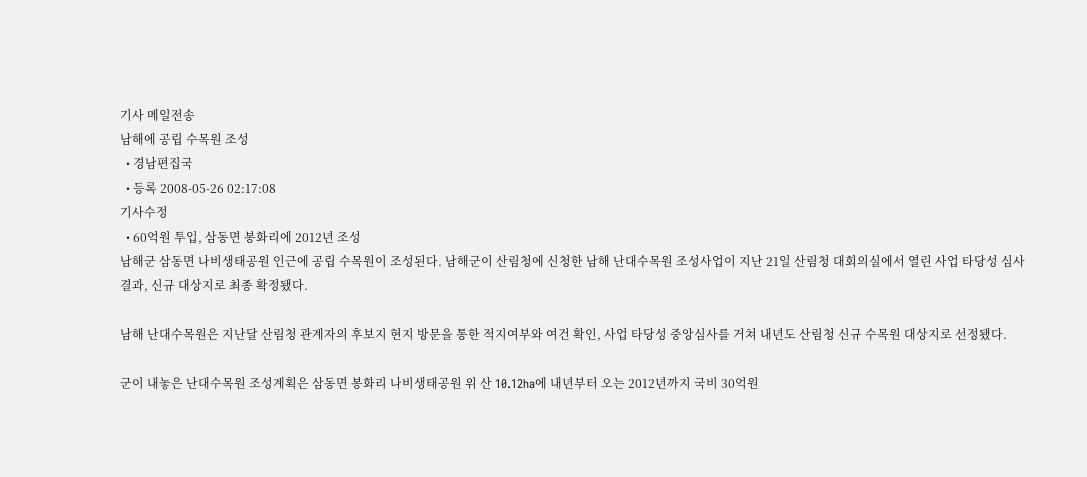기사 메일전송
남해에 공립 수목원 조성
  • 경남편집국
  • 등록 2008-05-26 02:17:08
기사수정
  • 60억원 투입, 삼동면 봉화리에 2012년 조성
남해군 삼동면 나비생태공원 인근에 공립 수목원이 조성된다. 남해군이 산림청에 신청한 남해 난대수목원 조성사업이 지난 21일 산림청 대회의실에서 열린 사업 타당성 심사 결과, 신규 대상지로 최종 확정됐다.

남해 난대수목원은 지난달 산림청 관계자의 후보지 현지 방문을 통한 적지여부와 여건 확인, 사업 타당성 중앙심사를 거쳐 내년도 산림청 신규 수목원 대상지로 선정됐다.

군이 내놓은 난대수목원 조성계획은 삼동면 봉화리 나비생태공원 위 산 10.12ha에 내년부터 오는 2012년까지 국비 30억원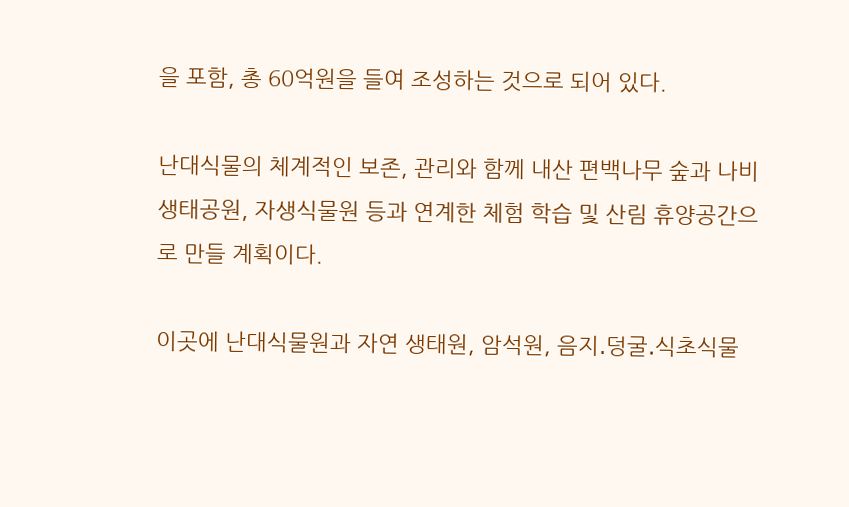을 포함, 총 60억원을 들여 조성하는 것으로 되어 있다.

난대식물의 체계적인 보존, 관리와 함께 내산 편백나무 숲과 나비생태공원, 자생식물원 등과 연계한 체험 학습 및 산림 휴양공간으로 만들 계획이다.

이곳에 난대식물원과 자연 생태원, 암석원, 음지․덩굴․식초식물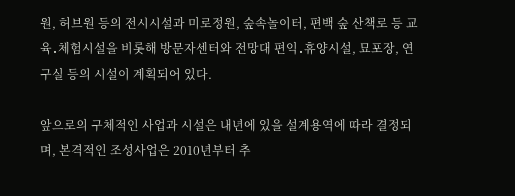원, 허브원 등의 전시시설과 미로정원, 숲속놀이터, 편백 숲 산책로 등 교육․체험시설을 비롯해 방문자센터와 전망대 편익․휴양시설, 묘포장, 연구실 등의 시설이 계획되어 있다.

앞으로의 구체적인 사업과 시설은 내년에 있을 설계용역에 따라 결정되며, 본격적인 조성사업은 2010년부터 추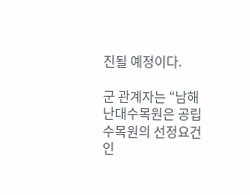진될 예정이다.

군 관계자는 “남해 난대수목원은 공립 수목원의 선정요건인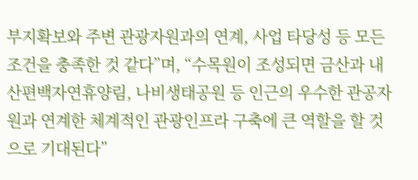부지확보와 주변 관광자원과의 연계, 사업 타당성 등 모든 조건을 충족한 것 같다”며, “수목원이 조성되면 금산과 내산편백자연휴양림, 나비생태공원 등 인근의 우수한 관공자원과 연계한 체계적인 관광인프라 구축에 큰 역할을 할 것으로 기대된다”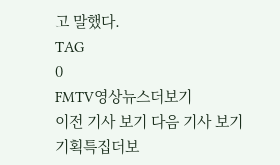고 말했다.
TAG
0
FMTV영상뉴스더보기
이전 기사 보기 다음 기사 보기
기획특집더보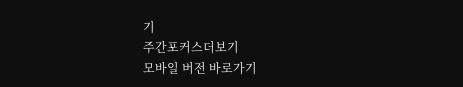기
주간포커스더보기
모바일 버전 바로가기